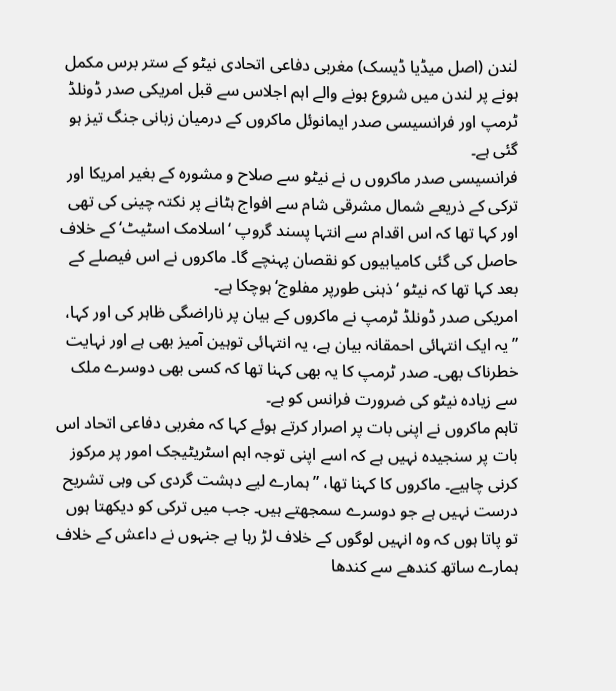لندن (اصل میڈیا ڈیسک) مغربی دفاعی اتحادی نیٹو کے ستر برس مکمل ہونے پر لندن میں شروع ہونے والے اہم اجلاس سے قبل امریکی صدر ڈونلڈ ٹرمپ اور فرانسیسی صدر ایمانوئل ماکروں کے درمیان زبانی جنگ تیز ہو گئی ہے۔
فرانسیسی صدر ماکروں ں نے نیٹو سے صلاح و مشورہ کے بغیر امریکا اور ترکی کے ذریعے شمال مشرقی شام سے افواج ہٹانے پر نکتہ چینی کی تھی اور کہا تھا کہ اس اقدام سے انتہا پسند گروپ ‘اسلامک اسٹیٹ‘ کے خلاف حاصل کی گئی کامیابیوں کو نقصان پہنچے گا۔ ماکروں نے اس فیصلے کے بعد کہا تھا کہ نیٹو ‘ذہنی طورپر مفلوج‘ ہوچکا ہے۔
امریکی صدر ڈونلڈ ٹرمپ نے ماکروں کے بیان پر ناراضگی ظاہر کی اور کہا، ”یہ ایک انتہائی احمقانہ بیان ہے، یہ انتہائی توہین آمیز بھی ہے اور نہایت خطرناک بھی۔ صدر ٹرمپ کا یہ بھی کہنا تھا کہ کسی بھی دوسرے ملک سے زیادہ نیٹو کی ضرورت فرانس کو ہے۔
تاہم ماکروں نے اپنی بات پر اصرار کرتے ہوئے کہا کہ مغربی دفاعی اتحاد اس بات پر سنجیدہ نہیں ہے کہ اسے اپنی توجہ اہم اسٹریٹیجک امور پر مرکوز کرنی چاہیے۔ ماکروں کا کہنا تھا، ”ہمارے لیے دہشت گردی کی وہی تشریح درست نہیں ہے جو دوسرے سمجھتے ہیں۔ جب میں ترکی کو دیکھتا ہوں تو پاتا ہوں کہ وہ انہیں لوگوں کے خلاف لڑ رہا ہے جنہوں نے داعش کے خلاف ہمارے ساتھ کندھے سے کندھا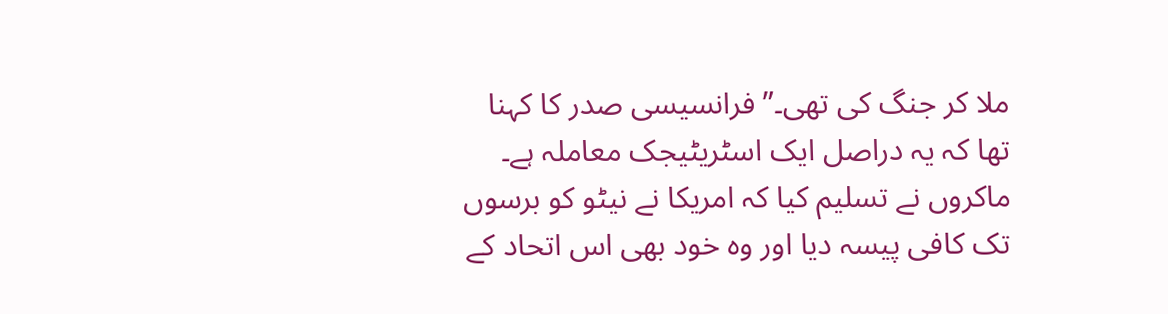ملا کر جنگ کی تھی۔” فرانسیسی صدر کا کہنا تھا کہ یہ دراصل ایک اسٹریٹیجک معاملہ ہے۔
ماکروں نے تسلیم کیا کہ امریکا نے نیٹو کو برسوں تک کافی پیسہ دیا اور وہ خود بھی اس اتحاد کے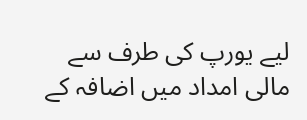لیے یورپ کی طرف سے مالی امداد میں اضافہ کے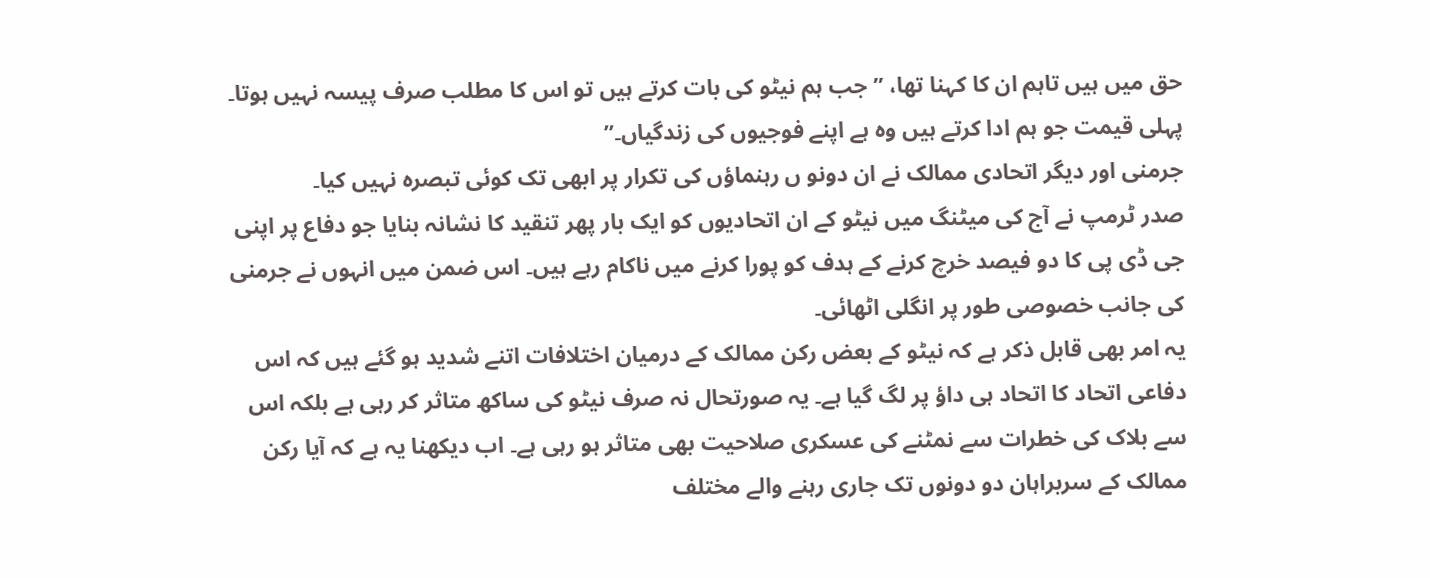حق میں ہیں تاہم ان کا کہنا تھا، ”جب ہم نیٹو کی بات کرتے ہیں تو اس کا مطلب صرف پیسہ نہیں ہوتا۔ پہلی قیمت جو ہم ادا کرتے ہیں وہ ہے اپنے فوجیوں کی زندگیاں۔”
جرمنی اور دیگر اتحادی ممالک نے ان دونو ں رہنماؤں کی تکرار پر ابھی تک کوئی تبصرہ نہیں کیا۔
صدر ٹرمپ نے آج کی میٹنگ میں نیٹو کے ان اتحادیوں کو ایک بار پھر تنقید کا نشانہ بنایا جو دفاع پر اپنی جی ڈی پی کا دو فیصد خرچ کرنے کے ہدف کو پورا کرنے میں ناکام رہے ہیں۔ اس ضمن میں انہوں نے جرمنی کی جانب خصوصی طور پر انگلی اٹھائی۔
یہ امر بھی قابل ذکر ہے کہ نیٹو کے بعض رکن ممالک کے درمیان اختلافات اتنے شدید ہو گئے ہیں کہ اس دفاعی اتحاد کا اتحاد ہی داؤ پر لگ گیا ہے۔ یہ صورتحال نہ صرف نیٹو کی ساکھ متاثر کر رہی ہے بلکہ اس سے بلاک کی خطرات سے نمٹنے کی عسکری صلاحیت بھی متاثر ہو رہی ہے۔ اب دیکھنا یہ ہے کہ آیا رکن ممالک کے سربراہان دو دونوں تک جاری رہنے والے مختلف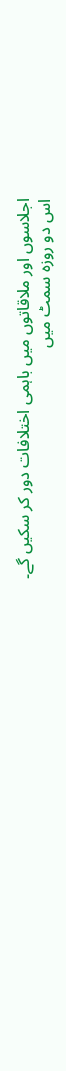اجلاسوں اور ملاقاتوں میں باہمی اختلافات دور کر سکیں گے۔
اس دو روزہ سمٹ میں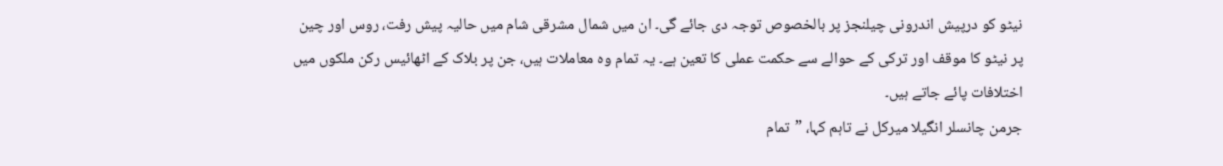نیٹو کو درپیش اندرونی چیلنجز پر بالخصوص توجہ دی جائے گی۔ ان میں شمال مشرقی شام میں حالیہ پیش رفت، روس اور چین پر نیٹو کا موقف اور ترکی کے حوالے سے حکمت عملی کا تعین ہے۔ یہ تمام وہ معاملات ہیں، جن پر بلاک کے اٹھائیس رکن ملکوں میں اختلافات پائے جاتے ہیں۔
جرمن چانسلر انگیلا میرکل نے تاہم کہا، ”تمام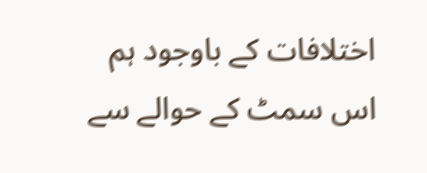اختلافات کے باوجود ہم اس سمٹ کے حوالے سے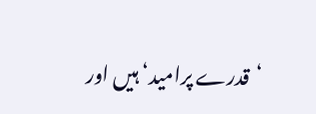‘قدرے پرامید‘ ہیں اور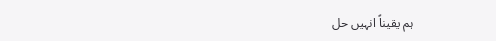ہم یقیناً انہیں حل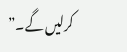کرلیں گے۔”